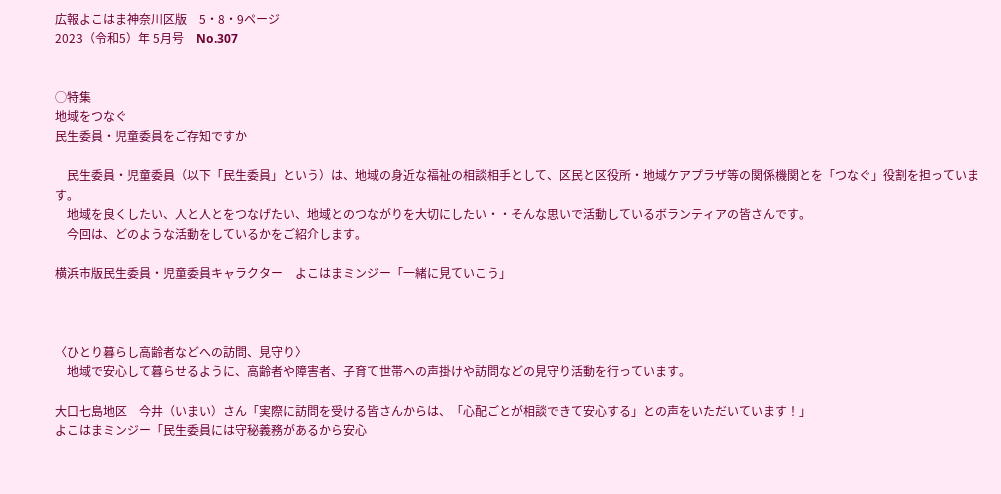広報よこはま神奈川区版　5・8・9ページ
2023（令和5）年 5月号　No.307


◯特集
地域をつなぐ
民生委員・児童委員をご存知ですか

　民生委員・児童委員（以下「民生委員」という）は、地域の身近な福祉の相談相手として、区民と区役所・地域ケアプラザ等の関係機関とを「つなぐ」役割を担っています。
　地域を良くしたい、人と人とをつなげたい、地域とのつながりを大切にしたい・・そんな思いで活動しているボランティアの皆さんです。
　今回は、どのような活動をしているかをご紹介します。

横浜市版民生委員・児童委員キャラクター　よこはまミンジー「一緒に見ていこう」



〈ひとり暮らし高齢者などへの訪問、見守り〉
　地域で安心して暮らせるように、高齢者や障害者、子育て世帯への声掛けや訪問などの見守り活動を行っています。

大口七島地区　今井（いまい）さん「実際に訪問を受ける皆さんからは、「心配ごとが相談できて安心する」との声をいただいています！」
よこはまミンジー「民生委員には守秘義務があるから安心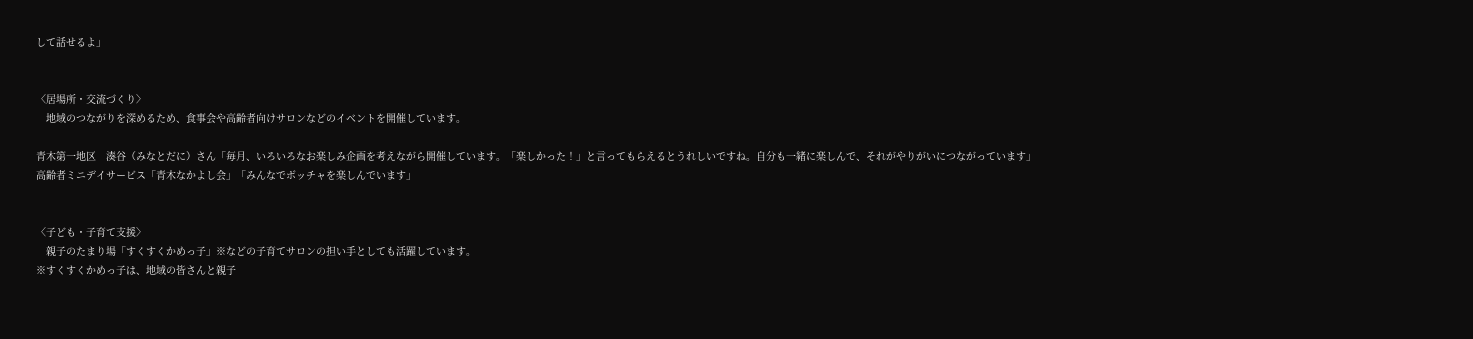して話せるよ」


〈居場所・交流づくり〉
　地域のつながりを深めるため、食事会や高齢者向けサロンなどのイベントを開催しています。

青木第一地区　湊谷（みなとだに）さん「毎月、いろいろなお楽しみ企画を考えながら開催しています。「楽しかった！」と言ってもらえるとうれしいですね。自分も一緒に楽しんで、それがやりがいにつながっています」
高齢者ミニデイサービス「青木なかよし会」「みんなでボッチャを楽しんでいます」


〈子ども・子育て支援〉
　親子のたまり場「すくすくかめっ子」※などの子育てサロンの担い手としても活躍しています。
※すくすくかめっ子は、地域の皆さんと親子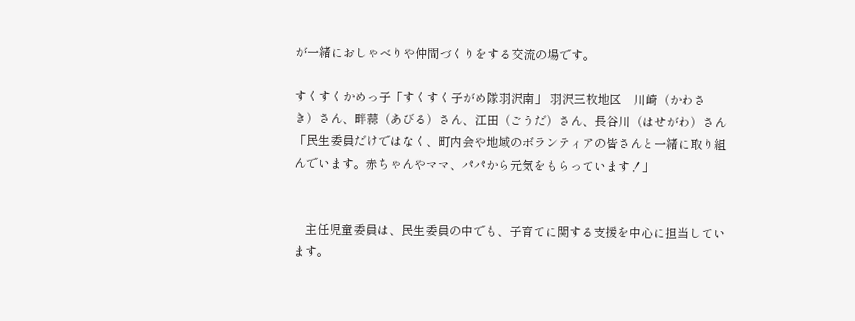が一緒におしゃべりや仲間づくりをする交流の場です。

すくすくかめっ子「すくすく子がめ隊羽沢南」 羽沢三枚地区　川崎（かわさき）さん、畔蒜（あびる）さん、江田（ごうだ）さん、長谷川（はせがわ）さん
「民生委員だけではなく、町内会や地域のボランティアの皆さんと一緒に取り組んでいます。赤ちゃんやママ、パパから元気をもらっています！」


　主任児童委員は、民生委員の中でも、子育てに関する支援を中心に担当しています。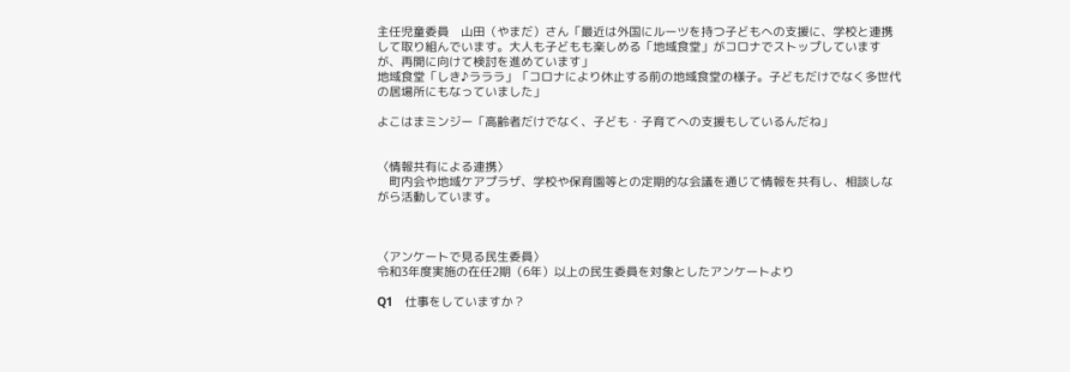主任児童委員　山田（やまだ）さん「最近は外国にルーツを持つ子どもへの支援に、学校と連携して取り組んでいます。大人も子どもも楽しめる「地域食堂」がコロナでストップしていますが、再開に向けて検討を進めています」
地域食堂「しき♪ラララ」「コロナにより休止する前の地域食堂の様子。子どもだけでなく多世代の居場所にもなっていました」

よこはまミンジー「高齢者だけでなく、子ども・子育てへの支援もしているんだね」


〈情報共有による連携〉
　町内会や地域ケアプラザ、学校や保育園等との定期的な会議を通じて情報を共有し、相談しながら活動しています。



〈アンケートで見る民生委員〉
令和3年度実施の在任2期（6年）以上の民生委員を対象としたアンケートより

Q1　仕事をしていますか？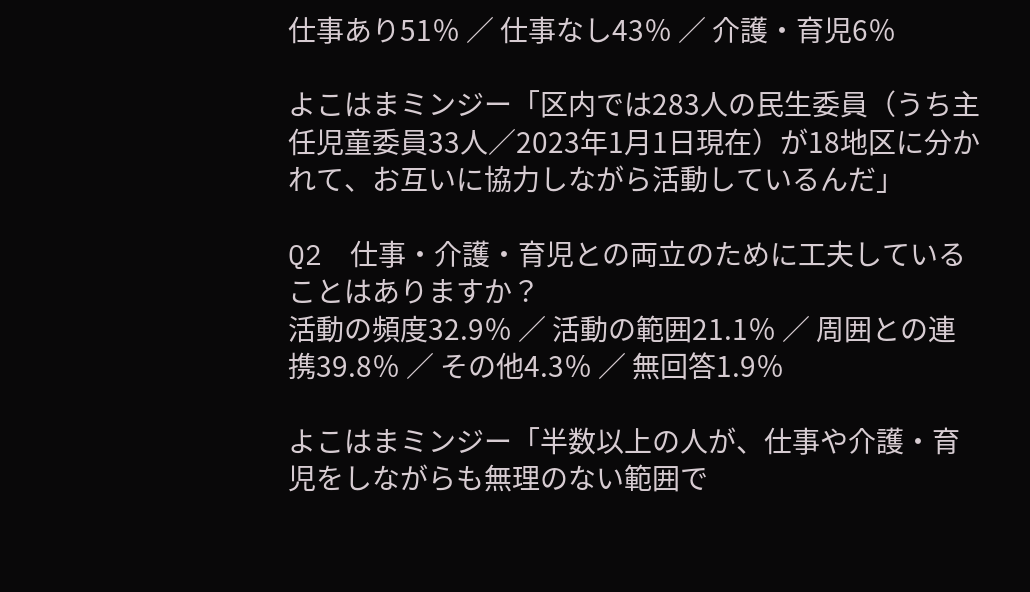仕事あり51％ ／ 仕事なし43％ ／ 介護・育児6％

よこはまミンジー「区内では283人の民生委員（うち主任児童委員33人／2023年1月1日現在）が18地区に分かれて、お互いに協力しながら活動しているんだ」

Q2　仕事・介護・育児との両立のために工夫していることはありますか？
活動の頻度32.9％ ／ 活動の範囲21.1％ ／ 周囲との連携39.8％ ／ その他4.3％ ／ 無回答1.9％

よこはまミンジー「半数以上の人が、仕事や介護・育児をしながらも無理のない範囲で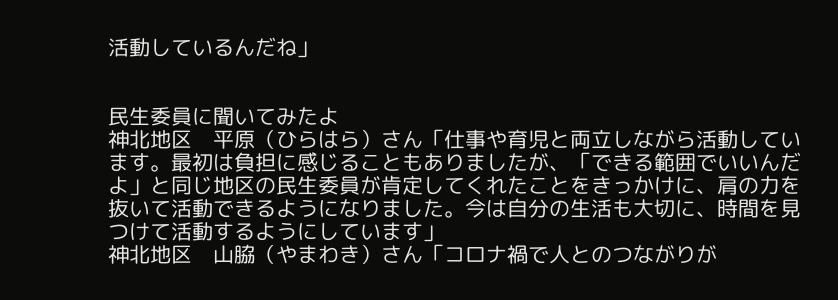活動しているんだね」


民生委員に聞いてみたよ
神北地区　平原（ひらはら）さん「仕事や育児と両立しながら活動しています。最初は負担に感じることもありましたが、「できる範囲でいいんだよ」と同じ地区の民生委員が肯定してくれたことをきっかけに、肩の力を抜いて活動できるようになりました。今は自分の生活も大切に、時間を見つけて活動するようにしています」
神北地区　山脇（やまわき）さん「コロナ禍で人とのつながりが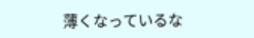薄くなっているな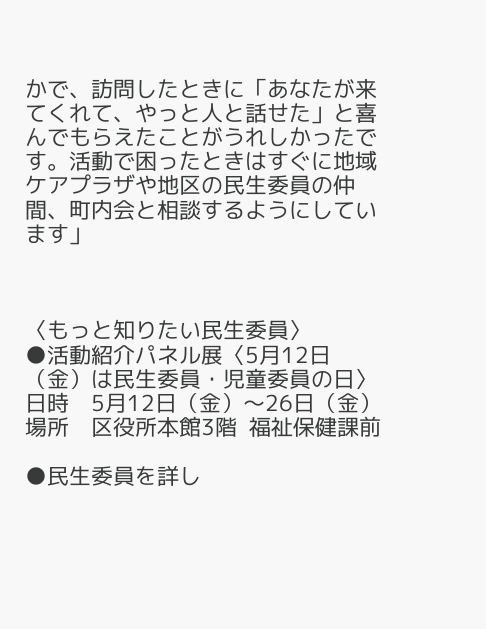かで、訪問したときに「あなたが来てくれて、やっと人と話せた」と喜んでもらえたことがうれしかったです。活動で困ったときはすぐに地域ケアプラザや地区の民生委員の仲間、町内会と相談するようにしています」



〈もっと知りたい民生委員〉
●活動紹介パネル展〈5月12日（金）は民生委員・児童委員の日〉
日時　5月12日（金）～26日（金）
場所　区役所本館3階  福祉保健課前

●民生委員を詳し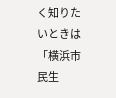く知りたいときは
「横浜市　民生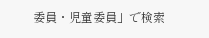委員・児童委員」で検索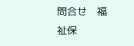問合せ　福祉保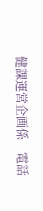健課運営企画係　電話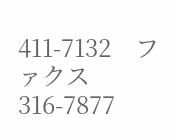411-7132　ファクス316-7877